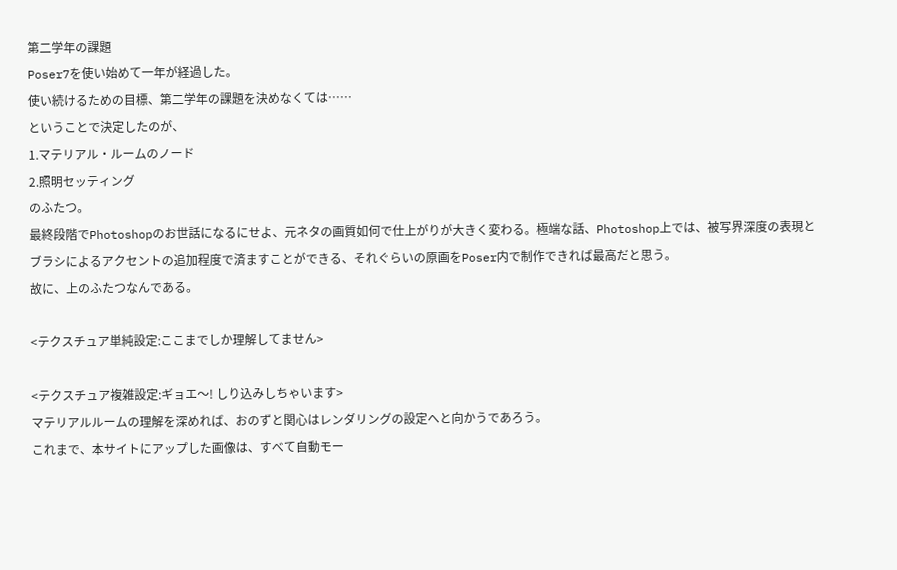第二学年の課題
Poser7を使い始めて一年が経過した。
使い続けるための目標、第二学年の課題を決めなくては……
ということで決定したのが、
1.マテリアル・ルームのノード
2.照明セッティング
のふたつ。
最終段階でPhotoshopのお世話になるにせよ、元ネタの画質如何で仕上がりが大きく変わる。極端な話、Photoshop上では、被写界深度の表現とブラシによるアクセントの追加程度で済ますことができる、それぐらいの原画をPoser内で制作できれば最高だと思う。
故に、上のふたつなんである。

<テクスチュア単純設定:ここまでしか理解してません>

<テクスチュア複雑設定:ギョエ〜! しり込みしちゃいます>
マテリアルルームの理解を深めれば、おのずと関心はレンダリングの設定へと向かうであろう。
これまで、本サイトにアップした画像は、すべて自動モー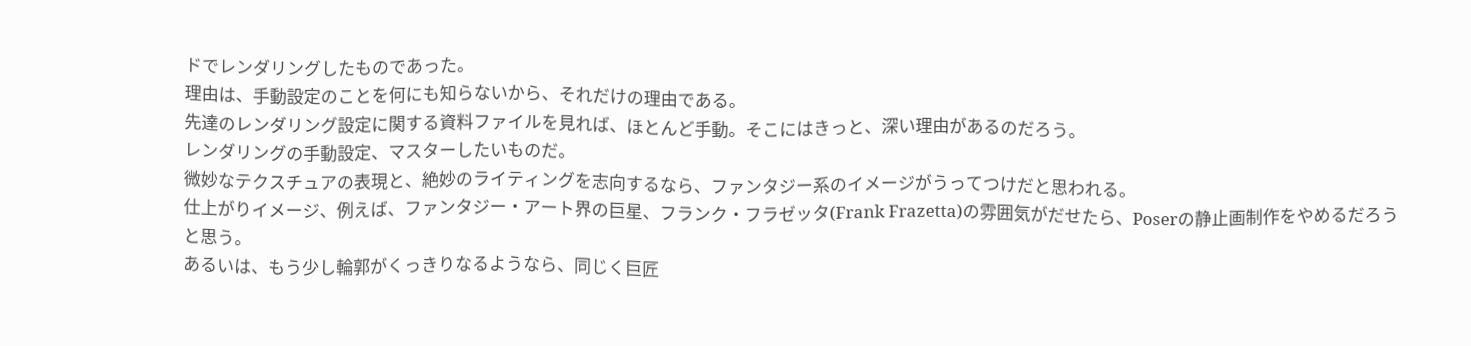ドでレンダリングしたものであった。
理由は、手動設定のことを何にも知らないから、それだけの理由である。
先達のレンダリング設定に関する資料ファイルを見れば、ほとんど手動。そこにはきっと、深い理由があるのだろう。
レンダリングの手動設定、マスターしたいものだ。
微妙なテクスチュアの表現と、絶妙のライティングを志向するなら、ファンタジー系のイメージがうってつけだと思われる。
仕上がりイメージ、例えば、ファンタジー・アート界の巨星、フランク・フラゼッタ(Frank Frazetta)の雰囲気がだせたら、Poserの静止画制作をやめるだろうと思う。
あるいは、もう少し輪郭がくっきりなるようなら、同じく巨匠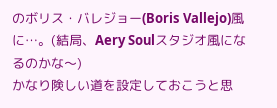のボリス・バレジョー(Boris Vallejo)風に…。(結局、Aery Soulスタジオ風になるのかな〜)
かなり険しい道を設定しておこうと思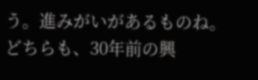う。進みがいがあるものね。
どちらも、30年前の興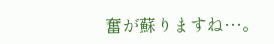奮が蘇りますね…。